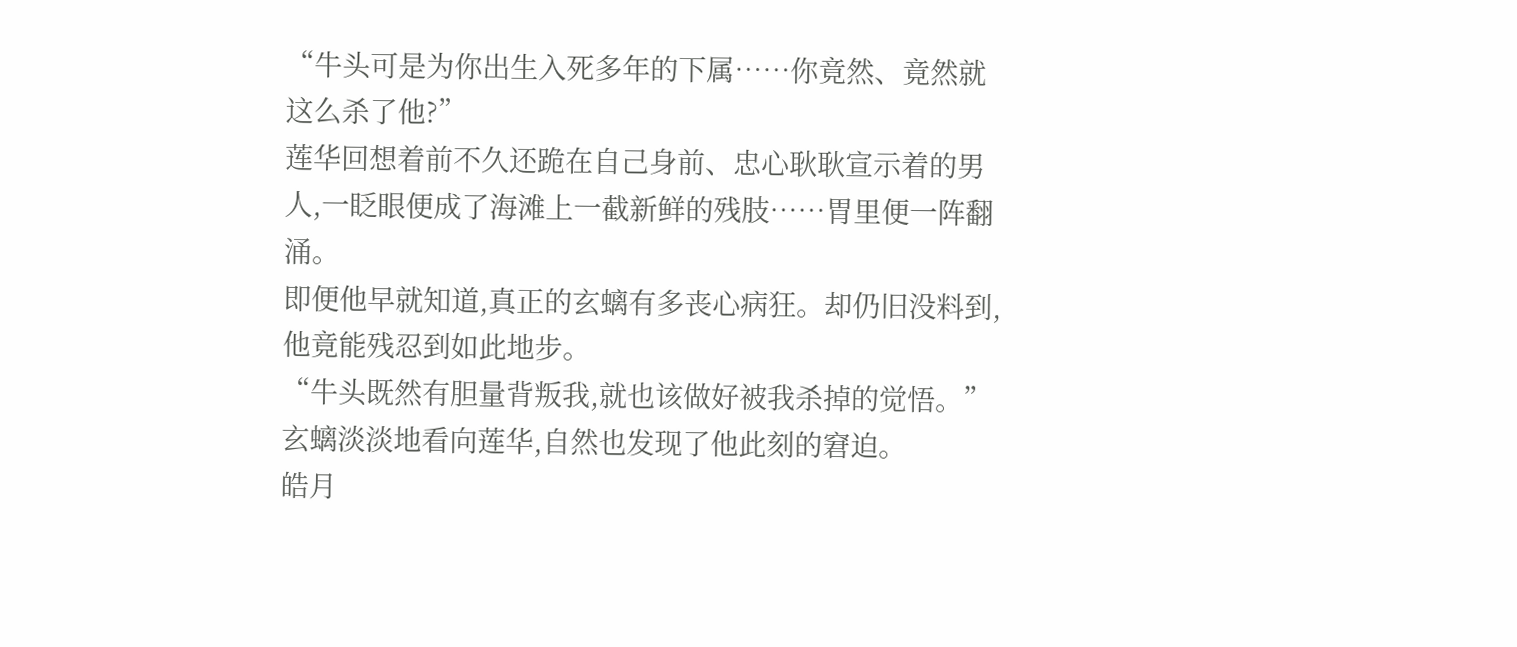“牛头可是为你出生入死多年的下属……你竟然、竟然就这么杀了他?”
莲华回想着前不久还跪在自己身前、忠心耿耿宣示着的男人,一眨眼便成了海滩上一截新鲜的残肢……胃里便一阵翻涌。
即便他早就知道,真正的玄螭有多丧心病狂。却仍旧没料到,他竟能残忍到如此地步。
“牛头既然有胆量背叛我,就也该做好被我杀掉的觉悟。”
玄螭淡淡地看向莲华,自然也发现了他此刻的窘迫。
皓月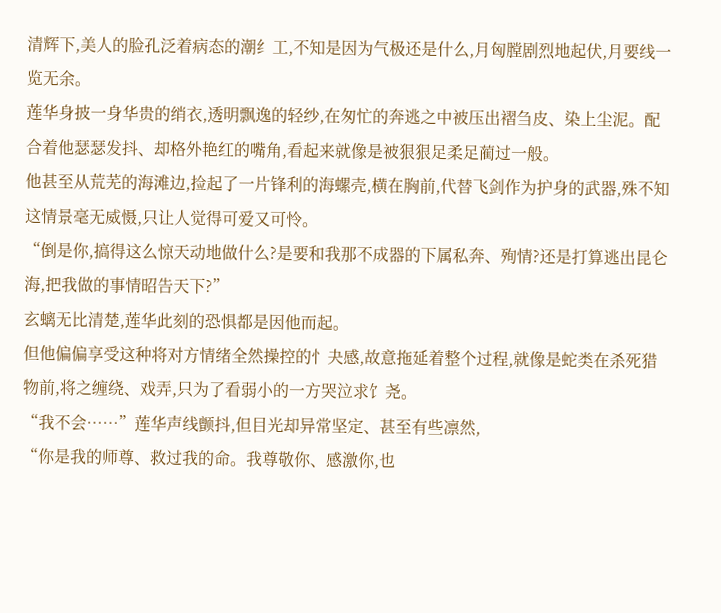清辉下,美人的脸孔泛着病态的潮纟工,不知是因为气极还是什么,月匈膛剧烈地起伏,月要线一览无余。
莲华身披一身华贵的绡衣,透明飘逸的轻纱,在匆忙的奔逃之中被压出褶刍皮、染上尘泥。配合着他瑟瑟发抖、却格外艳红的嘴角,看起来就像是被狠狠足柔足蔺过一般。
他甚至从荒芜的海滩边,捡起了一片锋利的海螺壳,横在胸前,代替飞剑作为护身的武器,殊不知这情景毫无威慑,只让人觉得可爱又可怜。
“倒是你,搞得这么惊天动地做什么?是要和我那不成器的下属私奔、殉情?还是打算逃出昆仑海,把我做的事情昭告天下?”
玄螭无比清楚,莲华此刻的恐惧都是因他而起。
但他偏偏享受这种将对方情绪全然操控的忄夬感,故意拖延着整个过程,就像是蛇类在杀死猎物前,将之缠绕、戏弄,只为了看弱小的一方哭泣求饣尧。
“我不会……”莲华声线颤抖,但目光却异常坚定、甚至有些凛然,
“你是我的师尊、救过我的命。我尊敬你、感激你,也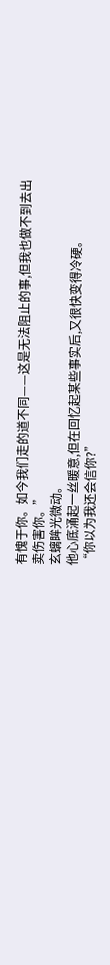有愧于你。如今我们走的道不同——这是无法阻止的事,但我也做不到去出卖伤害你。”
玄螭眸光微动。
他心底涌起一丝暖意,但在回忆起某些事实后,又很快变得冷硬。
“你以为我还会信你?”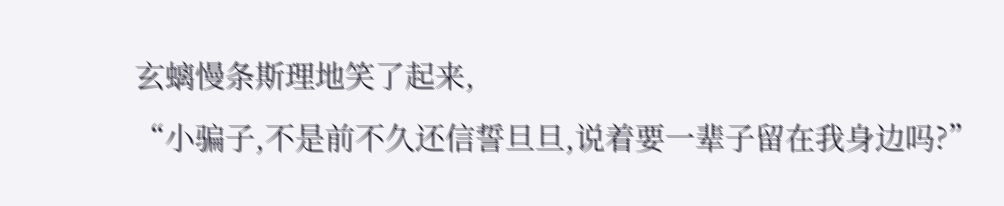玄螭慢条斯理地笑了起来,
“小骗子,不是前不久还信誓旦旦,说着要一辈子留在我身边吗?”